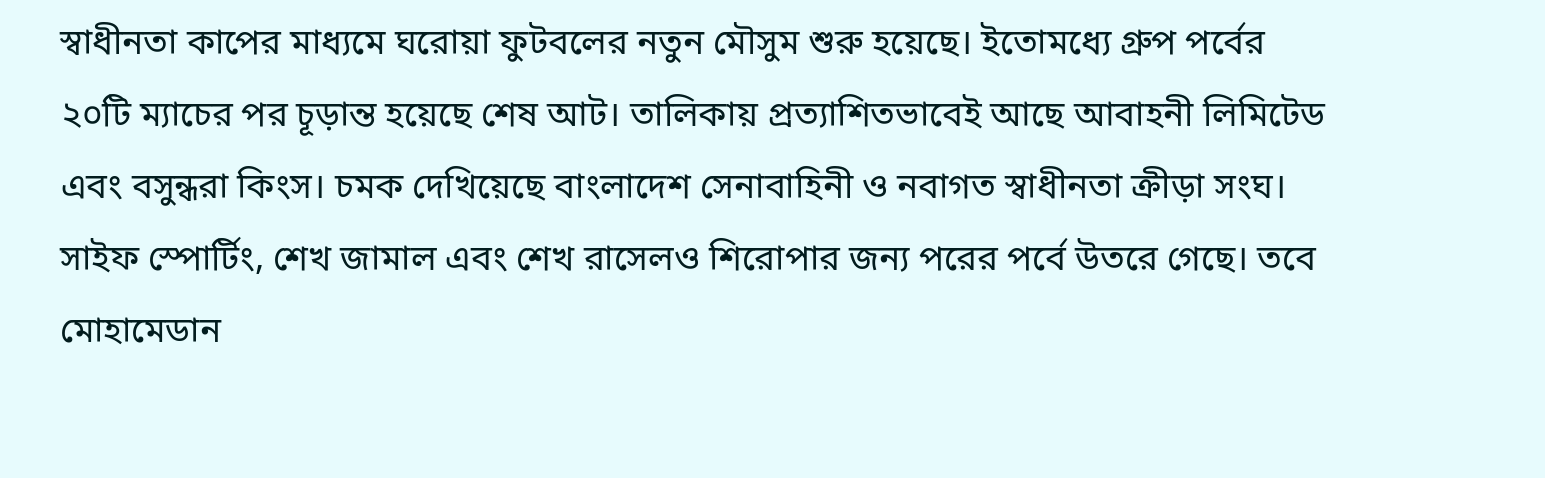স্বাধীনতা কাপের মাধ্যমে ঘরোয়া ফুটবলের নতুন মৌসুম শুরু হয়েছে। ইতোমধ্যে গ্রুপ পর্বের ২০টি ম্যাচের পর চূড়ান্ত হয়েছে শেষ আট। তালিকায় প্রত্যাশিতভাবেই আছে আবাহনী লিমিটেড এবং বসুন্ধরা কিংস। চমক দেখিয়েছে বাংলাদেশ সেনাবাহিনী ও নবাগত স্বাধীনতা ক্রীড়া সংঘ। সাইফ স্পোর্টিং, শেখ জামাল এবং শেখ রাসেলও শিরোপার জন্য পরের পর্বে উতরে গেছে। তবে মোহামেডান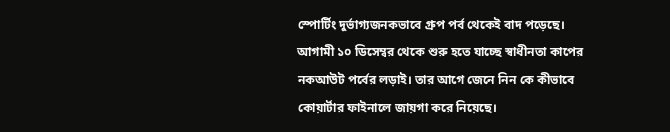স্পোর্টিং দুর্ভাগ্যজনকভাবে গ্রুপ পর্ব থেকেই বাদ পড়েছে।
আগামী ১০ ডিসেম্বর থেকে শুরু হতে যাচ্ছে স্বাধীনতা কাপের নকআউট পর্বের লড়াই। তার আগে জেনে নিন কে কীভাবে কোয়ার্টার ফাইনালে জায়গা করে নিয়েছে।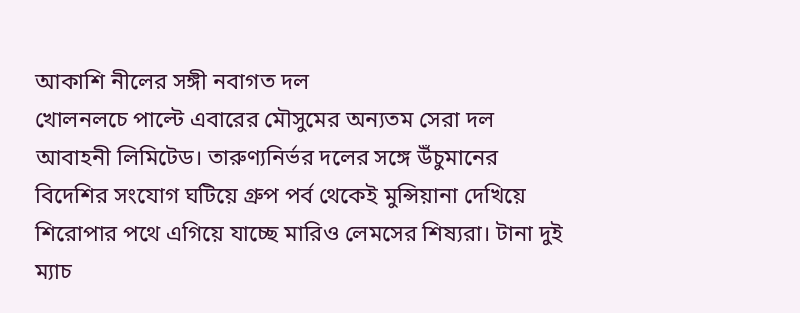আকাশি নীলের সঙ্গী নবাগত দল
খোলনলচে পাল্টে এবারের মৌসুমের অন্যতম সেরা দল আবাহনী লিমিটেড। তারুণ্যনির্ভর দলের সঙ্গে উঁচুমানের বিদেশির সংযোগ ঘটিয়ে গ্রুপ পর্ব থেকেই মুন্সিয়ানা দেখিয়ে শিরোপার পথে এগিয়ে যাচ্ছে মারিও লেমসের শিষ্যরা। টানা দুই ম্যাচ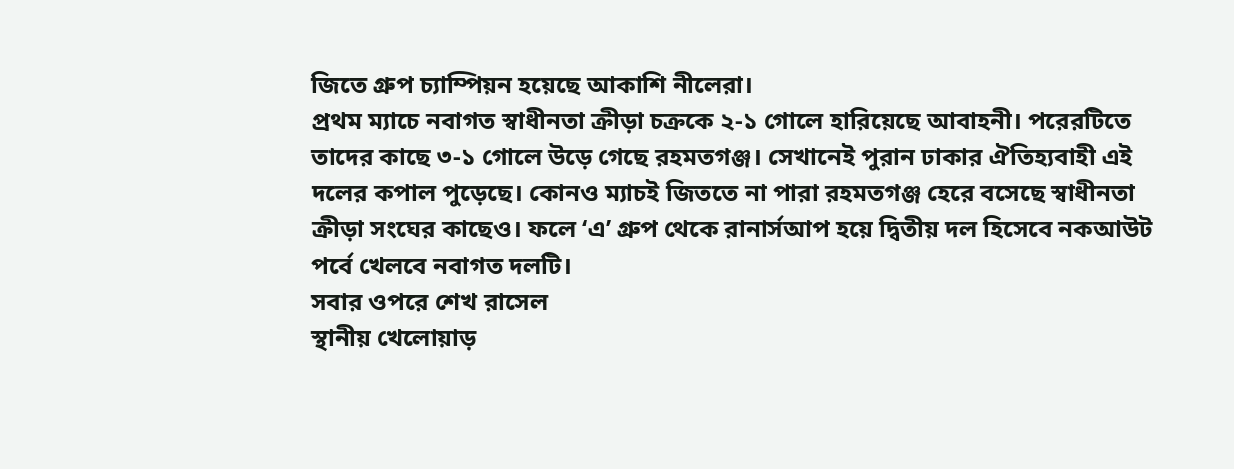জিতে গ্রুপ চ্যাম্পিয়ন হয়েছে আকাশি নীলেরা।
প্রথম ম্যাচে নবাগত স্বাধীনতা ক্রীড়া চক্রকে ২-১ গোলে হারিয়েছে আবাহনী। পরেরটিতে তাদের কাছে ৩-১ গোলে উড়ে গেছে রহমতগঞ্জ। সেখানেই পুরান ঢাকার ঐতিহ্যবাহী এই দলের কপাল পুড়েছে। কোনও ম্যাচই জিততে না পারা রহমতগঞ্জ হেরে বসেছে স্বাধীনতা ক্রীড়া সংঘের কাছেও। ফলে ‘এ’ গ্রুপ থেকে রানার্সআপ হয়ে দ্বিতীয় দল হিসেবে নকআউট পর্বে খেলবে নবাগত দলটি।
সবার ওপরে শেখ রাসেল
স্থানীয় খেলোয়াড়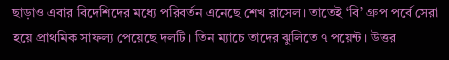ছাড়াও এবার বিদেশিদের মধ্যে পরিবর্তন এনেছে শেখ রাসেল। তাতেই ‘বি’ গ্রুপ পর্বে সেরা হয়ে প্রাথমিক সাফল্য পেয়েছে দলটি। তিন ম্যাচে তাদের ঝুলিতে ৭ পয়েন্ট। উত্তর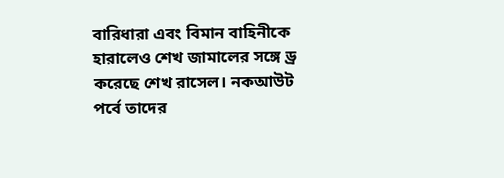বারিধারা এবং বিমান বাহিনীকে হারালেও শেখ জামালের সঙ্গে ড্র করেছে শেখ রাসেল। নকআউট পর্বে তাদের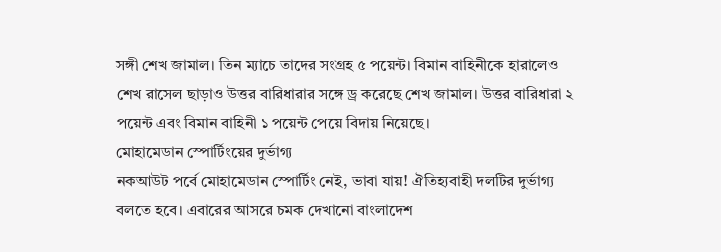সঙ্গী শেখ জামাল। তিন ম্যাচে তাদের সংগ্রহ ৫ পয়েন্ট। বিমান বাহিনীকে হারালেও শেখ রাসেল ছাড়াও উত্তর বারিধারার সঙ্গে ড্র করেছে শেখ জামাল। উত্তর বারিধারা ২ পয়েন্ট এবং বিমান বাহিনী ১ পয়েন্ট পেয়ে বিদায় নিয়েছে।
মোহামেডান স্পোর্টিংয়ের দুর্ভাগ্য
নকআউট পর্বে মোহামেডান স্পোর্টিং নেই, ভাবা যায়! ঐতিহ্যবাহী দলটির দুর্ভাগ্য বলতে হবে। এবারের আসরে চমক দেখানো বাংলাদেশ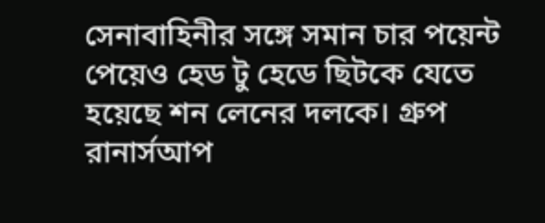সেনাবাহিনীর সঙ্গে সমান চার পয়েন্ট পেয়েও হেড টু হেডে ছিটকে যেতে হয়েছে শন লেনের দলকে। গ্রুপ রানার্সআপ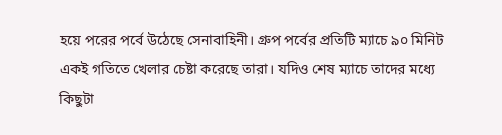হয়ে পরের পর্বে উঠেছে সেনাবাহিনী। গ্রুপ পর্বের প্রতিটি ম্যাচে ৯০ মিনিট একই গতিতে খেলার চেষ্টা করেছে তারা। যদিও শেষ ম্যাচে তাদের মধ্যে কিছুটা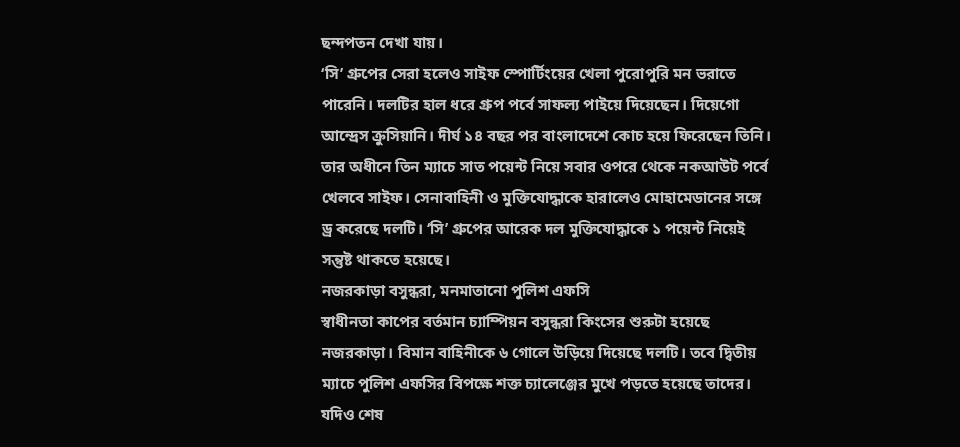ছন্দপতন দেখা যায়।
‘সি’ গ্রুপের সেরা হলেও সাইফ স্পোর্টিংয়ের খেলা পুরোপুরি মন ভরাতে পারেনি। দলটির হাল ধরে গ্রুপ পর্বে সাফল্য পাইয়ে দিয়েছেন। দিয়েগো আন্দ্রেস ক্রুসিয়ানি। দীর্ঘ ১৪ বছর পর বাংলাদেশে কোচ হয়ে ফিরেছেন তিনি। তার অধীনে তিন ম্যাচে সাত পয়েন্ট নিয়ে সবার ওপরে থেকে নকআউট পর্বে খেলবে সাইফ। সেনাবাহিনী ও মুক্তিযোদ্ধাকে হারালেও মোহামেডানের সঙ্গে ড্র করেছে দলটি। ‘সি’ গ্রুপের আরেক দল মুক্তিযোদ্ধাকে ১ পয়েন্ট নিয়েই সন্তুষ্ট থাকতে হয়েছে।
নজরকাড়া বসুন্ধরা, মনমাতানো পুলিশ এফসি
স্বাধীনতা কাপের বর্তমান চ্যাম্পিয়ন বসুন্ধরা কিংসের শুরুটা হয়েছে নজরকাড়া। বিমান বাহিনীকে ৬ গোলে উড়িয়ে দিয়েছে দলটি। তবে দ্বিতীয় ম্যাচে পুলিশ এফসির বিপক্ষে শক্ত চ্যালেঞ্জের মুখে পড়তে হয়েছে তাদের। যদিও শেষ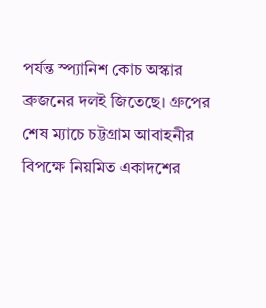পর্যন্ত স্প্যানিশ কোচ অস্কার ব্রুজনের দলই জিতেছে। গ্রুপের শেষ ম্যাচে চট্টগ্রাম আবাহনীর বিপক্ষে নিয়মিত একাদশের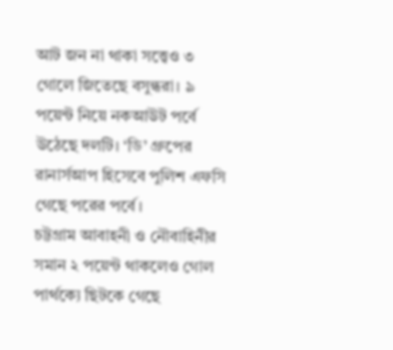আট জন না থাকা সত্ত্বেও ৩ গোলে জিতেছে বসুন্ধরা। ৯ পয়েন্ট নিয়ে নকআউট পর্বে উঠেছে দলটি। ‘ডি’ গ্রুপের রানার্সআপ হিসেবে পুলিশ এফসি গেছে পরের পর্বে।
চট্টগ্রাম আবাহনী ও নৌবাহিনীর সমান ২ পয়েন্ট থাকলেও গোল পার্থক্যে ছিটকে গেছে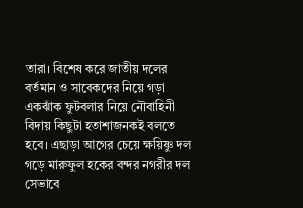তারা। বিশেষ করে জাতীয় দলের বর্তমান ও সাবেকদের নিয়ে গড়া একঝাঁক ফুটবলার নিয়ে নৌবাহিনী বিদায় কিছুটা হতাশাজনকই বলতে হবে। এছাড়া আগের চেয়ে ক্ষয়িষ্ণু দল গড়ে মারুফুল হকের বন্দর নগরীর দল সেভাবে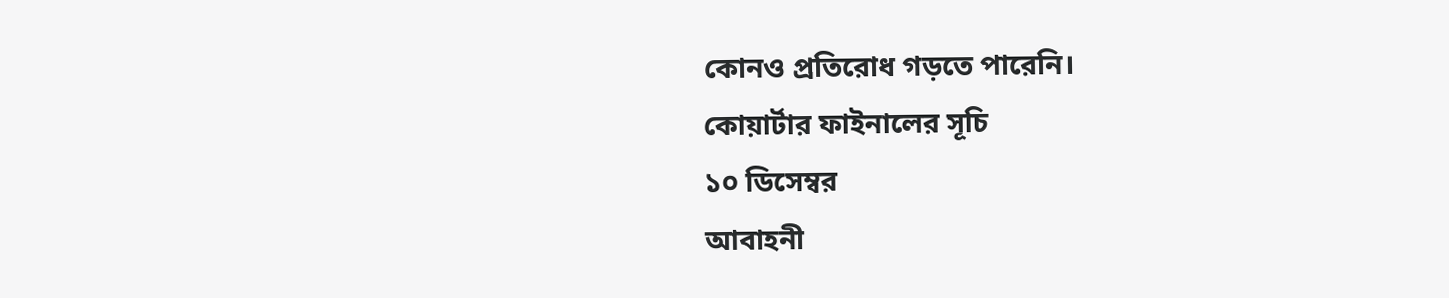কোনও প্রতিরোধ গড়তে পারেনি।
কোয়ার্টার ফাইনালের সূচি
১০ ডিসেম্বর
আবাহনী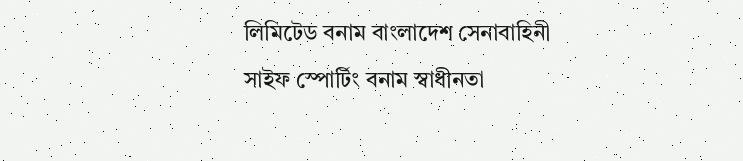লিমিটেড বনাম বাংলাদেশ সেনাবাহিনী
সাইফ স্পোর্টিং বনাম স্বাধীনতা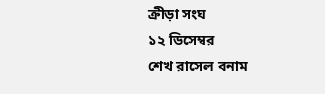ক্রীড়া সংঘ
১২ ডিসেম্বর
শেখ রাসেল বনাম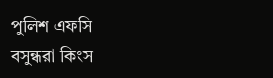পুলিশ এফসি
বসুন্ধরা কিংস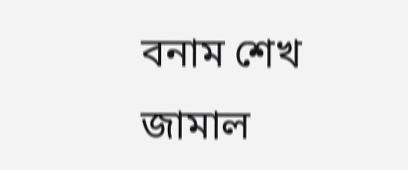বনাম শেখ জামাল